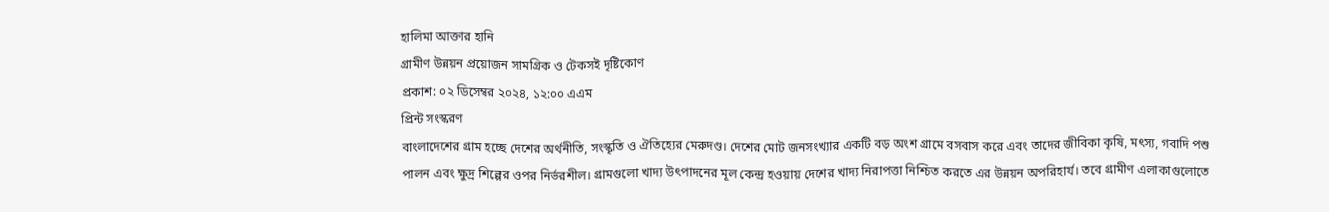হালিমা আক্তার হানি
গ্রামীণ উন্নয়ন প্রয়োজন সামগ্রিক ও টেকসই দৃষ্টিকোণ
প্রকাশ: ০২ ডিসেম্বর ২০২৪, ১২:০০ এএম
প্রিন্ট সংস্করণ
বাংলাদেশের গ্রাম হচ্ছে দেশের অর্থনীতি, সংস্কৃতি ও ঐতিহ্যের মেরুদণ্ড। দেশের মোট জনসংখ্যার একটি বড় অংশ গ্রামে বসবাস করে এবং তাদের জীবিকা কৃষি, মৎস্য, গবাদি পশু পালন এবং ক্ষুদ্র শিল্পের ওপর নির্ভরশীল। গ্রামগুলো খাদ্য উৎপাদনের মূল কেন্দ্র হওয়ায় দেশের খাদ্য নিরাপত্তা নিশ্চিত করতে এর উন্নয়ন অপরিহার্য। তবে গ্রামীণ এলাকাগুলোতে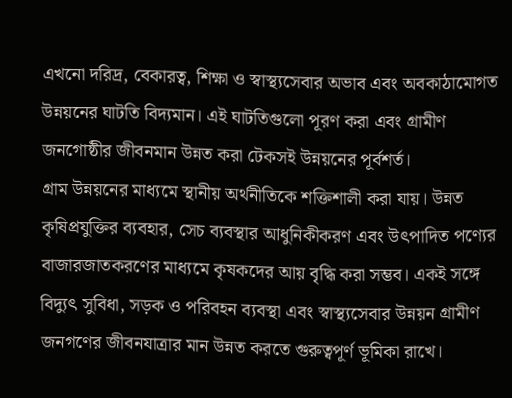এখনো দরিদ্র, বেকারত্ব, শিক্ষা ও স্বাস্থ্যসেবার অভাব এবং অবকাঠামোগত উন্নয়নের ঘাটতি বিদ্যমান। এই ঘাটতিগুলো পূরণ করা এবং গ্রামীণ জনগোষ্ঠীর জীবনমান উন্নত করা টেকসই উন্নয়নের পূর্বশর্ত।
গ্রাম উন্নয়নের মাধ্যমে স্থানীয় অর্থনীতিকে শক্তিশালী করা যায়। উন্নত কৃষিপ্রযুক্তির ব্যবহার, সেচ ব্যবস্থার আধুনিকীকরণ এবং উৎপাদিত পণ্যের বাজারজাতকরণের মাধ্যমে কৃষকদের আয় বৃদ্ধি করা সম্ভব। একই সঙ্গে বিদ্যুৎ সুবিধা, সড়ক ও পরিবহন ব্যবস্থা এবং স্বাস্থ্যসেবার উন্নয়ন গ্রামীণ জনগণের জীবনযাত্রার মান উন্নত করতে গুরুত্বপূর্ণ ভূমিকা রাখে।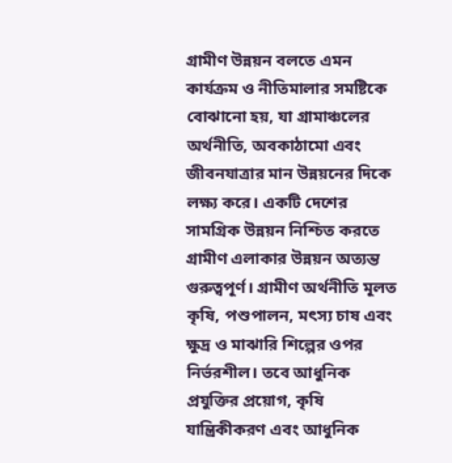গ্রামীণ উন্নয়ন বলতে এমন কার্যক্রম ও নীতিমালার সমষ্টিকে বোঝানো হয়, যা গ্রামাঞ্চলের অর্থনীতি, অবকাঠামো এবং জীবনযাত্রার মান উন্নয়নের দিকে লক্ষ্য করে। একটি দেশের সামগ্রিক উন্নয়ন নিশ্চিত করতে গ্রামীণ এলাকার উন্নয়ন অত্যন্ত গুরুত্বপূর্ণ। গ্রামীণ অর্থনীতি মূলত কৃষি, পশুপালন, মৎস্য চাষ এবং ক্ষুদ্র ও মাঝারি শিল্পের ওপর নির্ভরশীল। তবে আধুনিক প্রযুক্তির প্রয়োগ, কৃষি যান্ত্রিকীকরণ এবং আধুনিক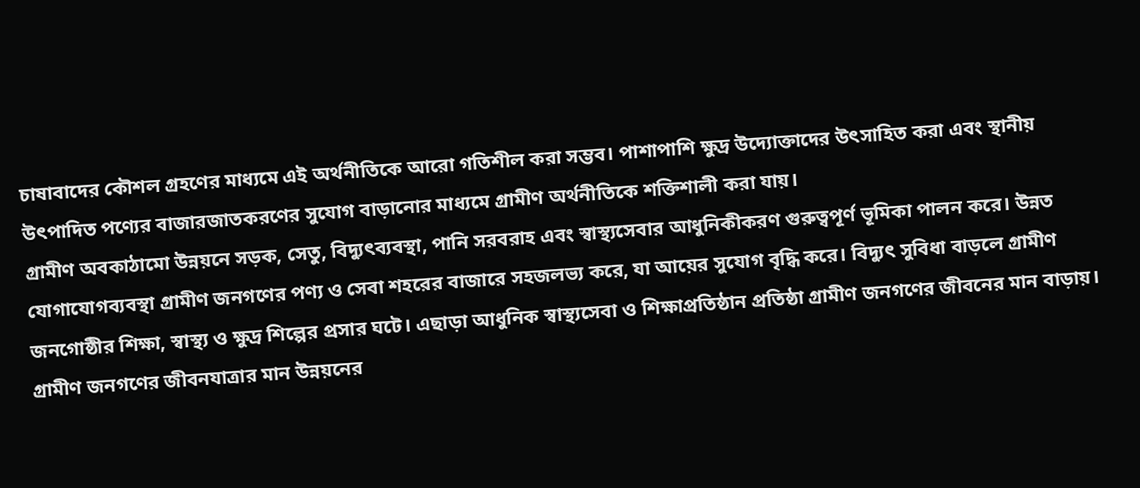চাষাবাদের কৌশল গ্রহণের মাধ্যমে এই অর্থনীতিকে আরো গতিশীল করা সম্ভব। পাশাপাশি ক্ষুদ্র উদ্যোক্তাদের উৎসাহিত করা এবং স্থানীয় উৎপাদিত পণ্যের বাজারজাতকরণের সুযোগ বাড়ানোর মাধ্যমে গ্রামীণ অর্থনীতিকে শক্তিশালী করা যায়।
গ্রামীণ অবকাঠামো উন্নয়নে সড়ক, সেতু, বিদ্যুৎব্যবস্থা, পানি সরবরাহ এবং স্বাস্থ্যসেবার আধুনিকীকরণ গুরুত্বপূর্ণ ভূমিকা পালন করে। উন্নত যোগাযোগব্যবস্থা গ্রামীণ জনগণের পণ্য ও সেবা শহরের বাজারে সহজলভ্য করে, যা আয়ের সুযোগ বৃদ্ধি করে। বিদ্যুৎ সুবিধা বাড়লে গ্রামীণ জনগোষ্ঠীর শিক্ষা, স্বাস্থ্য ও ক্ষুদ্র শিল্পের প্রসার ঘটে। এছাড়া আধুনিক স্বাস্থ্যসেবা ও শিক্ষাপ্রতিষ্ঠান প্রতিষ্ঠা গ্রামীণ জনগণের জীবনের মান বাড়ায়।
গ্রামীণ জনগণের জীবনযাত্রার মান উন্নয়নের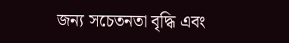জন্য সচেতনতা বৃদ্ধি এবং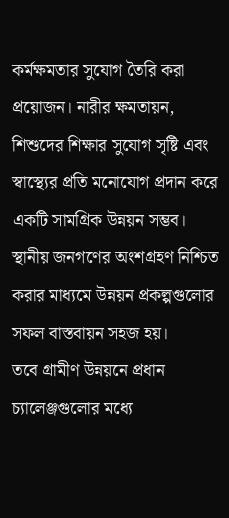কর্মক্ষমতার সুযোগ তৈরি করা প্রয়োজন। নারীর ক্ষমতায়ন, শিশুদের শিক্ষার সুযোগ সৃষ্টি এবং স্বাস্থ্যের প্রতি মনোযোগ প্রদান করে একটি সামগ্রিক উন্নয়ন সম্ভব। স্থানীয় জনগণের অংশগ্রহণ নিশ্চিত করার মাধ্যমে উন্নয়ন প্রকল্পগুলোর সফল বাস্তবায়ন সহজ হয়।
তবে গ্রামীণ উন্নয়নে প্রধান চ্যালেঞ্জগুলোর মধ্যে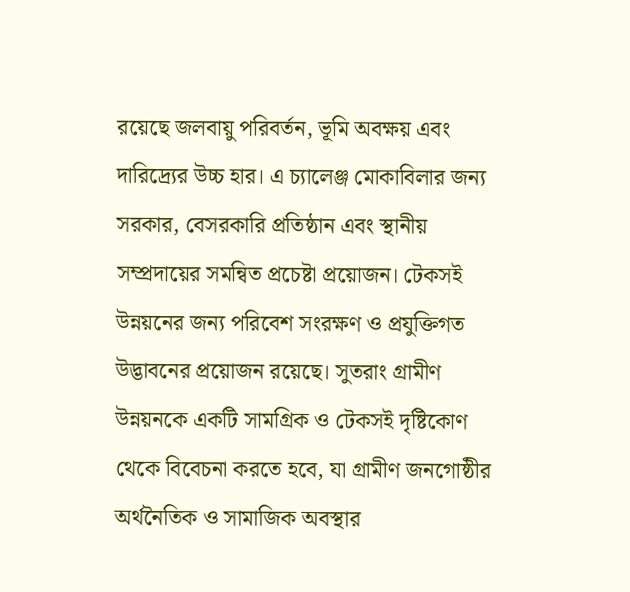রয়েছে জলবায়ু পরিবর্তন, ভূমি অবক্ষয় এবং দারিদ্র্যের উচ্চ হার। এ চ্যালেঞ্জ মোকাবিলার জন্য সরকার, বেসরকারি প্রতিষ্ঠান এবং স্থানীয় সম্প্রদায়ের সমন্বিত প্রচেষ্টা প্রয়োজন। টেকসই উন্নয়নের জন্য পরিবেশ সংরক্ষণ ও প্রযুক্তিগত উদ্ভাবনের প্রয়োজন রয়েছে। সুতরাং গ্রামীণ উন্নয়নকে একটি সামগ্রিক ও টেকসই দৃষ্টিকোণ থেকে বিবেচনা করতে হবে, যা গ্রামীণ জনগোষ্ঠীর অর্থনৈতিক ও সামাজিক অবস্থার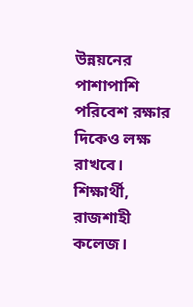উন্নয়নের পাশাপাশি পরিবেশ রক্ষার দিকেও লক্ষ রাখবে।
শিক্ষার্থী, রাজশাহী কলেজ।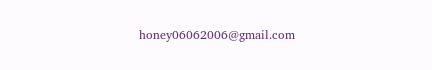honey06062006@gmail.com